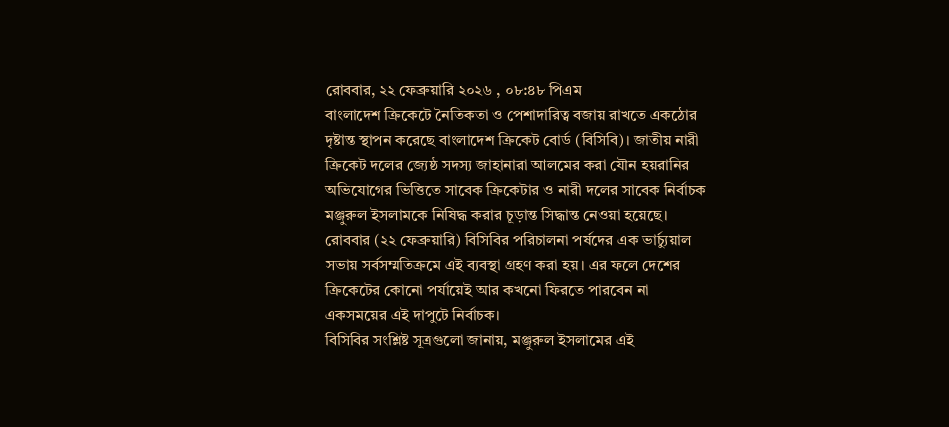রোববার, ২২ ফেব্রুয়ারি ২০২৬ , ০৮:৪৮ পিএম
বাংলাদেশ ক্রিকেটে নৈতিকতা ও পেশাদারিত্ব বজায় রাখতে একঠোর দৃষ্টান্ত স্থাপন করেছে বাংলাদেশ ক্রিকেট বোর্ড (বিসিবি)। জাতীয় নারী ক্রিকেট দলের জ্যেষ্ঠ সদস্য জাহানারা আলমের করা যৌন হয়রানির অভিযোগের ভিত্তিতে সাবেক ক্রিকেটার ও নারী দলের সাবেক নির্বাচক মঞ্জুরুল ইসলামকে নিষিদ্ধ করার চূড়ান্ত সিদ্ধান্ত নেওয়া হয়েছে।
রোববার (২২ ফেব্রুয়ারি) বিসিবির পরিচালনা পর্ষদের এক ভার্চ্যুয়াল সভায় সর্বসম্মতিক্রমে এই ব্যবস্থা গ্রহণ করা হয়। এর ফলে দেশের ক্রিকেটের কোনো পর্যায়েই আর কখনো ফিরতে পারবেন না একসময়ের এই দাপুটে নির্বাচক।
বিসিবির সংশ্লিষ্ট সূত্রগুলো জানায়, মঞ্জুরুল ইসলামের এই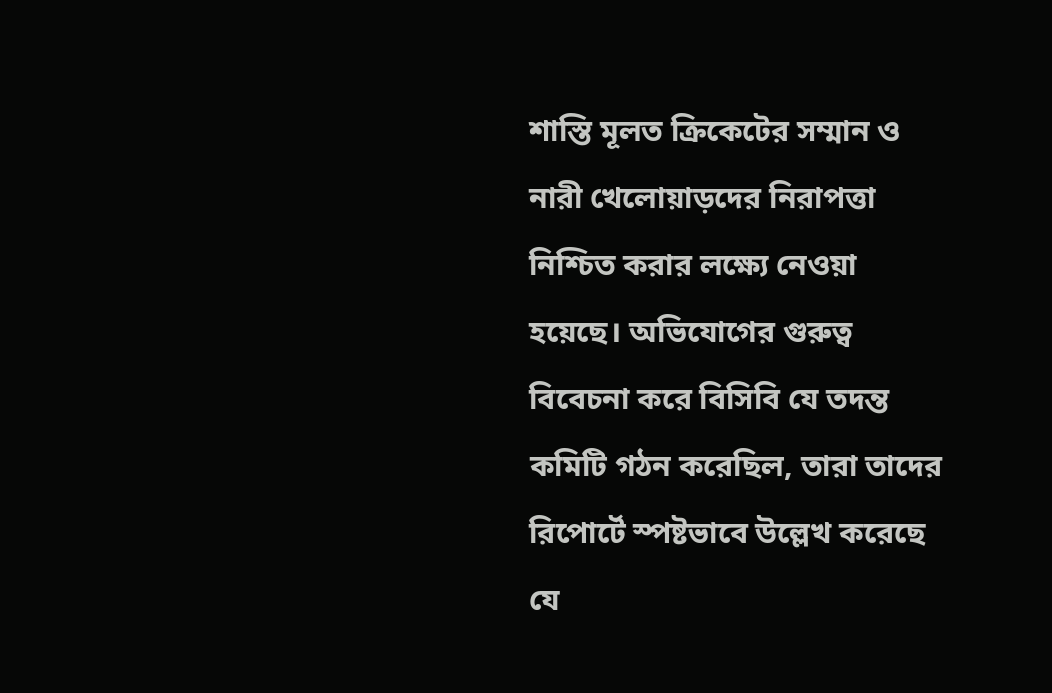শাস্তি মূলত ক্রিকেটের সম্মান ও নারী খেলোয়াড়দের নিরাপত্তা নিশ্চিত করার লক্ষ্যে নেওয়া হয়েছে। অভিযোগের গুরুত্ব বিবেচনা করে বিসিবি যে তদন্ত কমিটি গঠন করেছিল, তারা তাদের রিপোর্টে স্পষ্টভাবে উল্লেখ করেছে যে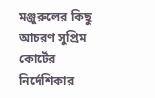মঞ্জুরুলের কিছু আচরণ সুপ্রিম কোর্টের নির্দেশিকার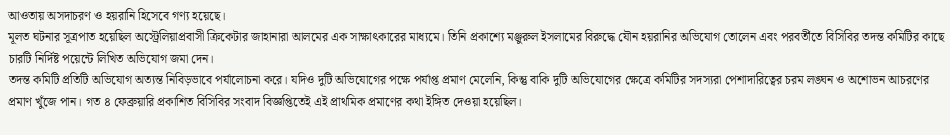আওতায় অসদাচরণ ও হয়রানি হিসেবে গণ্য হয়েছে।
মূলত ঘটনার সূত্রপাত হয়েছিল অস্ট্রেলিয়াপ্রবাসী ক্রিকেটার জাহানারা আলমের এক সাক্ষাৎকারের মাধ্যমে। তিনি প্রকাশ্যে মঞ্জুরুল ইসলামের বিরুদ্ধে যৌন হয়রানির অভিযোগ তোলেন এবং পরবর্তীতে বিসিবির তদন্ত কমিটির কাছে চারটি নির্দিষ্ট পয়েন্টে লিখিত অভিযোগ জমা দেন।
তদন্ত কমিটি প্রতিটি অভিযোগ অত্যন্ত নিবিড়ভাবে পর্যালোচনা করে। যদিও দুটি অভিযোগের পক্ষে পর্যাপ্ত প্রমাণ মেলেনি, কিন্তু বাকি দুটি অভিযোগের ক্ষেত্রে কমিটির সদস্যরা পেশাদারিত্বের চরম লঙ্ঘন ও অশোভন আচরণের প্রমাণ খুঁজে পান। গত ৪ ফেব্রুয়ারি প্রকাশিত বিসিবির সংবাদ বিজ্ঞপ্তিতেই এই প্রাথমিক প্রমাণের কথা ইঙ্গিত দেওয়া হয়েছিল।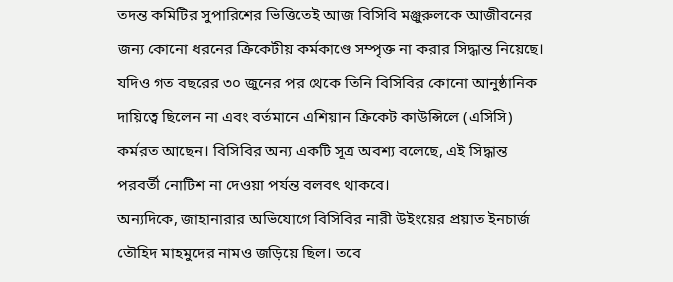তদন্ত কমিটির সুপারিশের ভিত্তিতেই আজ বিসিবি মঞ্জুরুলকে আজীবনের জন্য কোনো ধরনের ক্রিকেটীয় কর্মকাণ্ডে সম্পৃক্ত না করার সিদ্ধান্ত নিয়েছে।
যদিও গত বছরের ৩০ জুনের পর থেকে তিনি বিসিবির কোনো আনুষ্ঠানিক দায়িত্বে ছিলেন না এবং বর্তমানে এশিয়ান ক্রিকেট কাউন্সিলে (এসিসি) কর্মরত আছেন। বিসিবির অন্য একটি সূত্র অবশ্য বলেছে, এই সিদ্ধান্ত পরবর্তী নোটিশ না দেওয়া পর্যন্ত বলবৎ থাকবে।
অন্যদিকে, জাহানারার অভিযোগে বিসিবির নারী উইংয়ের প্রয়াত ইনচার্জ তৌহিদ মাহমুদের নামও জড়িয়ে ছিল। তবে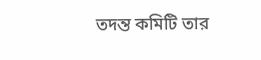তদন্ত কমিটি তার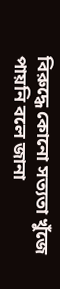বিরুদ্ধে কোনো সত্যতা খুঁজে পায়নি বলে জানা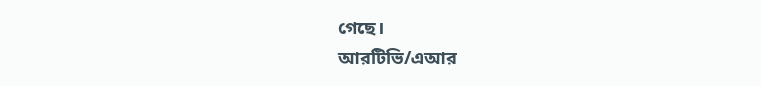গেছে।
আরটিভি/এআর